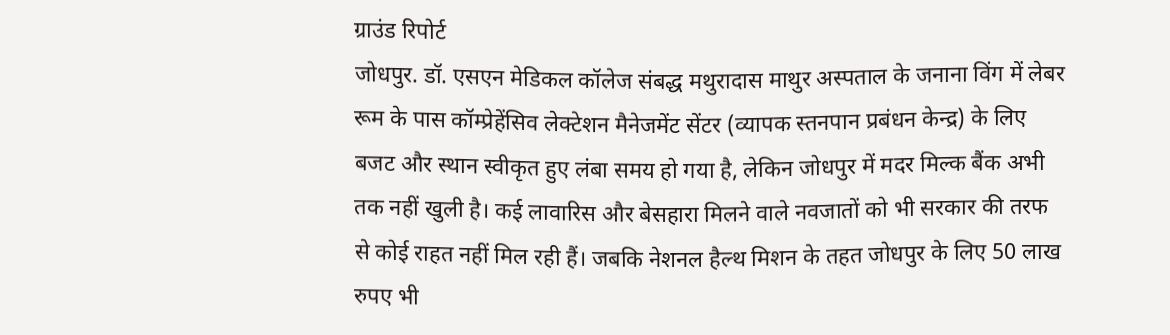ग्राउंड रिपोर्ट
जोधपुर. डॉ. एसएन मेडिकल कॉलेज संबद्ध मथुरादास माथुर अस्पताल के जनाना विंग में लेबर रूम के पास कॉम्प्रेहेंसिव लेक्टेशन मैनेजमेंट सेंटर (व्यापक स्तनपान प्रबंधन केन्द्र) के लिए बजट और स्थान स्वीकृत हुए लंबा समय हो गया है, लेकिन जोधपुर में मदर मिल्क बैंक अभी तक नहीं खुली है। कई लावारिस और बेसहारा मिलने वाले नवजातों को भी सरकार की तरफ से कोई राहत नहीं मिल रही हैं। जबकि नेशनल हैल्थ मिशन के तहत जोधपुर के लिए 50 लाख रुपए भी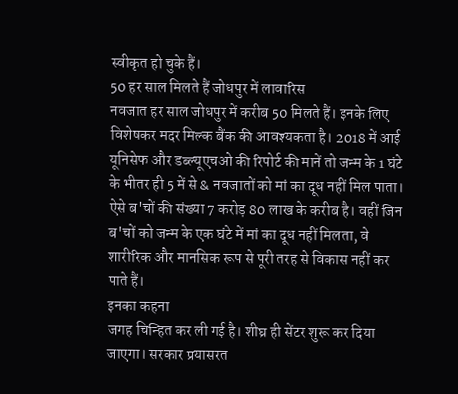स्वीकृत हो चुके हैं।
50 हर साल मिलते हैं जोधपुर में लावारिस
नवजात हर साल जोधपुर में करीब 50 मिलते हैं। इनके लिए विशेषकर मदर मिल्क बैंक की आवश्यकता है। 2018 में आई यूनिसेफ और डब्ल्यूएचओ की रिपोर्ट की मानें तो जन्म के 1 घंटे के भीतर ही 5 में से & नवजातों को मां का दूध नहीं मिल पाता। ऐसे ब'चों की संख्या 7 करोड़ 80 लाख के करीब है। वहीं जिन ब'चों को जन्म के एक घंटे में मां का दूध नहीं मिलता, वे शारीरिक और मानसिक रूप से पूरी तरह से विकास नहीं कर पाते हैं।
इनका कहना
जगह चिन्हित कर ली गई है। शीघ्र ही सेंटर शुरू कर दिया जाएगा। सरकार प्रयासरत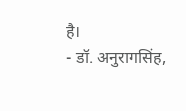है।
- डॉ. अनुरागसिंह,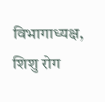विभागाध्यक्ष, शिशु रोग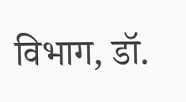विभाग, डॉ.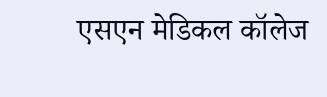एसएन मेडिकल कॉलेज